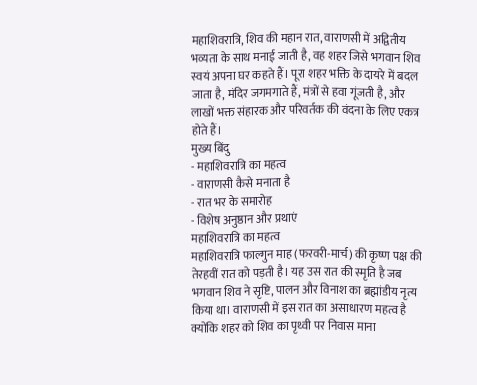महाशिवरात्रि, शिव की महान रात, वाराणसी में अद्वितीय भव्यता के साथ मनाई जाती है, वह शहर जिसे भगवान शिव स्वयं अपना घर कहते हैं। पूरा शहर भक्ति के दायरे में बदल जाता है, मंदिर जगमगाते हैं, मंत्रों से हवा गूंजती है, और लाखों भक्त संहारक और परिवर्तक की वंदना के लिए एकत्र होते हैं।
मुख्य बिंदु
- महाशिवरात्रि का महत्व
- वाराणसी कैसे मनाता है
- रात भर के समारोह
- विशेष अनुष्ठान और प्रथाएं
महाशिवरात्रि का महत्व
महाशिवरात्रि फाल्गुन माह (फरवरी-मार्च) की कृष्ण पक्ष की तेरहवीं रात को पड़ती है। यह उस रात की स्मृति है जब भगवान शिव ने सृष्टि, पालन और विनाश का ब्रह्मांडीय नृत्य किया था। वाराणसी में इस रात का असाधारण महत्व है क्योंकि शहर को शिव का पृथ्वी पर निवास माना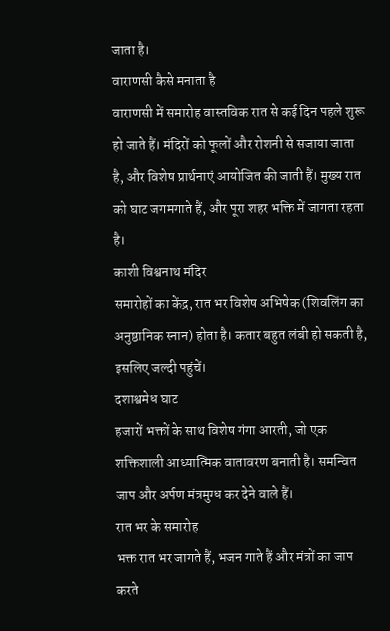जाता है।
वाराणसी कैसे मनाता है
वाराणसी में समारोह वास्तविक रात से कई दिन पहले शुरू हो जाते हैं। मंदिरों को फूलों और रोशनी से सजाया जाता है, और विशेष प्रार्थनाएं आयोजित की जाती हैं। मुख्य रात को घाट जगमगाते हैं, और पूरा शहर भक्ति में जागता रहता है।
काशी विश्वनाथ मंदिर
समारोहों का केंद्र, रात भर विशेष अभिषेक (शिवलिंग का अनुष्ठानिक स्नान) होता है। कतार बहुत लंबी हो सकती है, इसलिए जल्दी पहुंचें।
दशाश्वमेध घाट
हजारों भक्तों के साथ विशेष गंगा आरती, जो एक शक्तिशाली आध्यात्मिक वातावरण बनाती है। समन्वित जाप और अर्पण मंत्रमुग्ध कर देने वाले हैं।
रात भर के समारोह
भक्त रात भर जागते हैं, भजन गाते हैं और मंत्रों का जाप करते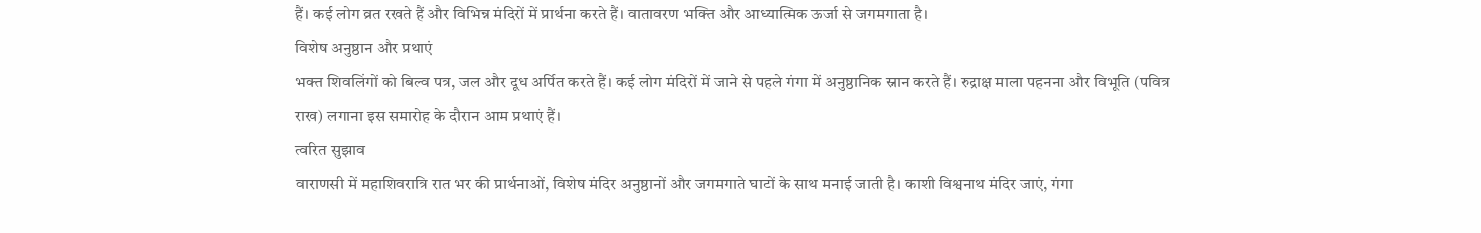हैं। कई लोग व्रत रखते हैं और विभिन्न मंदिरों में प्रार्थना करते हैं। वातावरण भक्ति और आध्यात्मिक ऊर्जा से जगमगाता है।
विशेष अनुष्ठान और प्रथाएं
भक्त शिवलिंगों को बिल्व पत्र, जल और दूध अर्पित करते हैं। कई लोग मंदिरों में जाने से पहले गंगा में अनुष्ठानिक स्नान करते हैं। रुद्राक्ष माला पहनना और विभूति (पवित्र राख) लगाना इस समारोह के दौरान आम प्रथाएं हैं।
त्वरित सुझाव
वाराणसी में महाशिवरात्रि रात भर की प्रार्थनाओं, विशेष मंदिर अनुष्ठानों और जगमगाते घाटों के साथ मनाई जाती है। काशी विश्वनाथ मंदिर जाएं, गंगा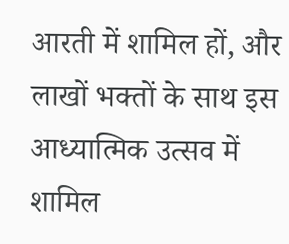आरती में शामिल हों, और लाखों भक्तों के साथ इस आध्यात्मिक उत्सव में शामिल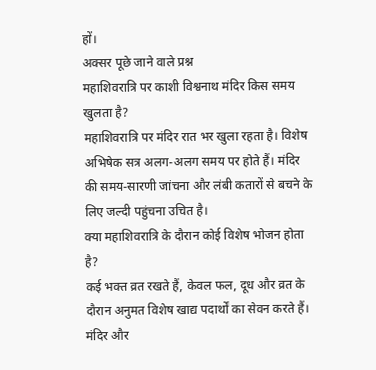हों।
अक्सर पूछे जाने वाले प्रश्न
महाशिवरात्रि पर काशी विश्वनाथ मंदिर किस समय खुलता है?
महाशिवरात्रि पर मंदिर रात भर खुला रहता है। विशेष अभिषेक सत्र अलग-अलग समय पर होते हैं। मंदिर की समय-सारणी जांचना और लंबी कतारों से बचने के लिए जल्दी पहुंचना उचित है।
क्या महाशिवरात्रि के दौरान कोई विशेष भोजन होता है?
कई भक्त व्रत रखते हैं, केवल फल, दूध और व्रत के दौरान अनुमत विशेष खाद्य पदार्थों का सेवन करते हैं। मंदिर और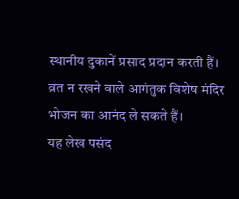स्थानीय दुकानें प्रसाद प्रदान करती हैं। व्रत न रखने वाले आगंतुक विशेष मंदिर भोजन का आनंद ले सकते हैं।
यह लेख पसंद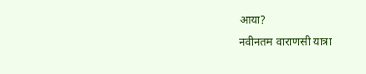आया?
नवीनतम वाराणसी यात्रा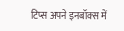टिप्स अपने इनबॉक्स में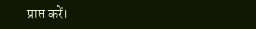प्राप्त करें।